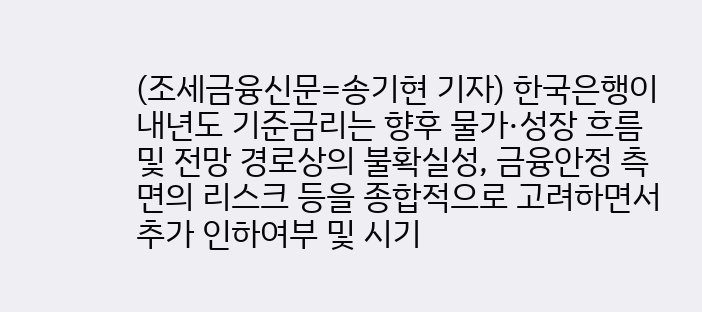(조세금융신문=송기현 기자) 한국은행이 내년도 기준금리는 향후 물가·성장 흐름 및 전망 경로상의 불확실성, 금융안정 측면의 리스크 등을 종합적으로 고려하면서 추가 인하여부 및 시기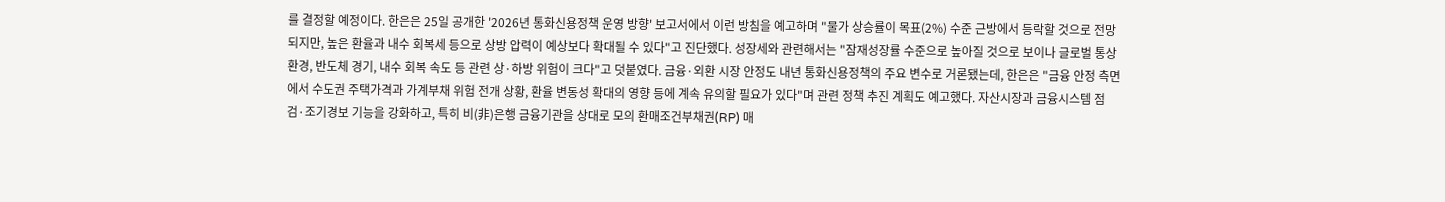를 결정할 예정이다. 한은은 25일 공개한 '2026년 통화신용정책 운영 방향' 보고서에서 이런 방침을 예고하며 "물가 상승률이 목표(2%) 수준 근방에서 등락할 것으로 전망되지만, 높은 환율과 내수 회복세 등으로 상방 압력이 예상보다 확대될 수 있다"고 진단했다. 성장세와 관련해서는 "잠재성장률 수준으로 높아질 것으로 보이나 글로벌 통상환경, 반도체 경기, 내수 회복 속도 등 관련 상·하방 위험이 크다"고 덧붙였다. 금융·외환 시장 안정도 내년 통화신용정책의 주요 변수로 거론됐는데, 한은은 "금융 안정 측면에서 수도권 주택가격과 가계부채 위험 전개 상황, 환율 변동성 확대의 영향 등에 계속 유의할 필요가 있다"며 관련 정책 추진 계획도 예고했다. 자산시장과 금융시스템 점검·조기경보 기능을 강화하고, 특히 비(非)은행 금융기관을 상대로 모의 환매조건부채권(RP) 매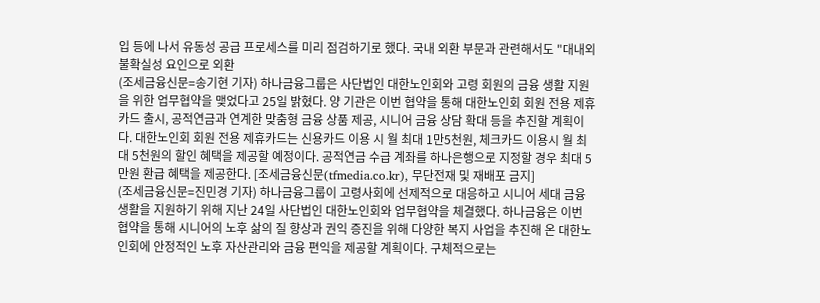입 등에 나서 유동성 공급 프로세스를 미리 점검하기로 했다. 국내 외환 부문과 관련해서도 "대내외 불확실성 요인으로 외환
(조세금융신문=송기현 기자) 하나금융그룹은 사단법인 대한노인회와 고령 회원의 금융 생활 지원을 위한 업무협약을 맺었다고 25일 밝혔다. 양 기관은 이번 협약을 통해 대한노인회 회원 전용 제휴카드 출시, 공적연금과 연계한 맞춤형 금융 상품 제공, 시니어 금융 상담 확대 등을 추진할 계획이다. 대한노인회 회원 전용 제휴카드는 신용카드 이용 시 월 최대 1만5천원, 체크카드 이용시 월 최대 5천원의 할인 혜택을 제공할 예정이다. 공적연금 수급 계좌를 하나은행으로 지정할 경우 최대 5만원 환급 혜택을 제공한다. [조세금융신문(tfmedia.co.kr), 무단전재 및 재배포 금지]
(조세금융신문=진민경 기자) 하나금융그룹이 고령사회에 선제적으로 대응하고 시니어 세대 금융 생활을 지원하기 위해 지난 24일 사단법인 대한노인회와 업무협약을 체결했다. 하나금융은 이번 협약을 통해 시니어의 노후 삶의 질 향상과 권익 증진을 위해 다양한 복지 사업을 추진해 온 대한노인회에 안정적인 노후 자산관리와 금융 편익을 제공할 계획이다. 구체적으로는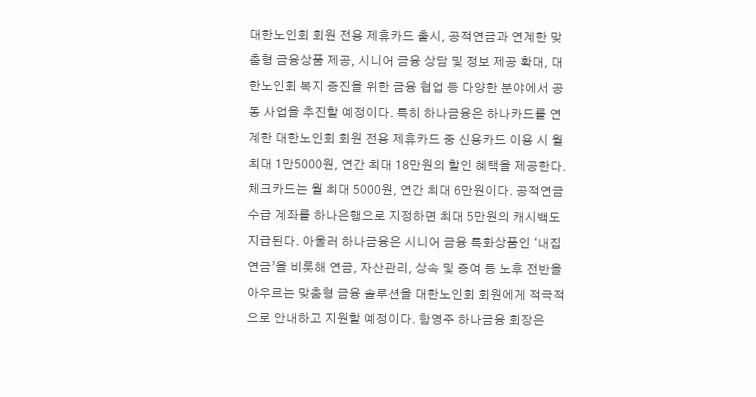대한노인회 회원 전용 제휴카드 출시, 공적연금과 연계한 맞춤형 금융상품 제공, 시니어 금융 상담 및 정보 제공 확대, 대한노인회 복지 증진을 위한 금융 협업 등 다양한 분야에서 공동 사업을 추진할 예정이다. 특히 하나금융은 하나카드를 연계한 대한노인회 회원 전용 제휴카드 중 신용카드 이용 시 월 최대 1만5000원, 연간 최대 18만원의 할인 혜택을 제공한다. 체크카드는 월 최대 5000원, 연간 최대 6만원이다. 공적연금 수급 계좌를 하나은행으로 지정하면 최대 5만원의 캐시백도 지급된다. 아울러 하나금융은 시니어 금융 특화상품인 ‘내집연금’을 비롯해 연금, 자산관리, 상속 및 증여 등 노후 전반을 아우르는 맞춤형 금융 솔루션을 대한노인회 회원에게 적극적으로 안내하고 지원할 예정이다. 함영주 하나금융 회장은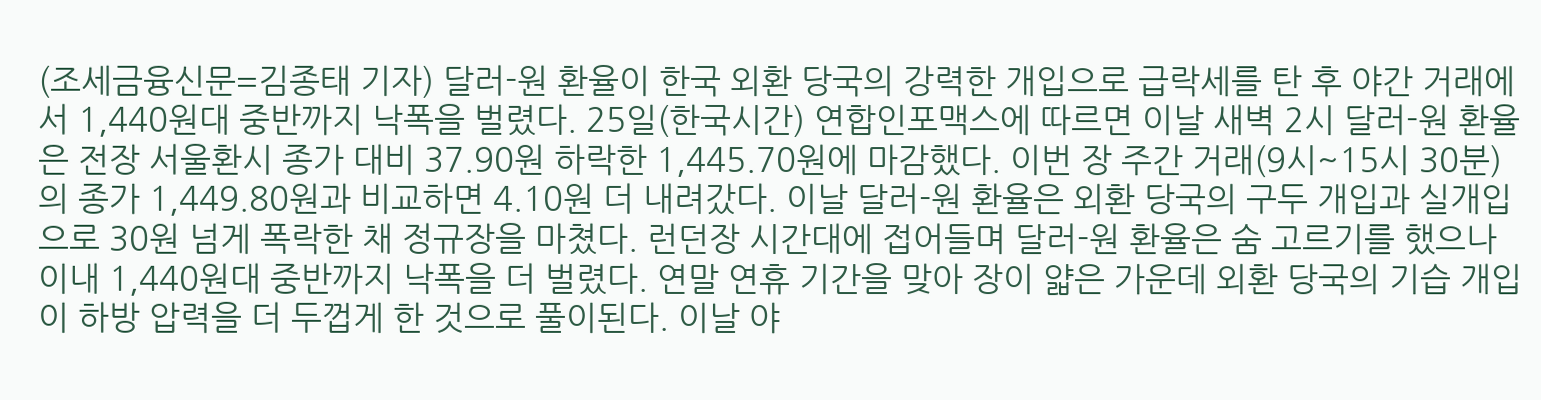(조세금융신문=김종태 기자) 달러-원 환율이 한국 외환 당국의 강력한 개입으로 급락세를 탄 후 야간 거래에서 1,440원대 중반까지 낙폭을 벌렸다. 25일(한국시간) 연합인포맥스에 따르면 이날 새벽 2시 달러-원 환율은 전장 서울환시 종가 대비 37.90원 하락한 1,445.70원에 마감했다. 이번 장 주간 거래(9시~15시 30분)의 종가 1,449.80원과 비교하면 4.10원 더 내려갔다. 이날 달러-원 환율은 외환 당국의 구두 개입과 실개입으로 30원 넘게 폭락한 채 정규장을 마쳤다. 런던장 시간대에 접어들며 달러-원 환율은 숨 고르기를 했으나 이내 1,440원대 중반까지 낙폭을 더 벌렸다. 연말 연휴 기간을 맞아 장이 얇은 가운데 외환 당국의 기습 개입이 하방 압력을 더 두껍게 한 것으로 풀이된다. 이날 야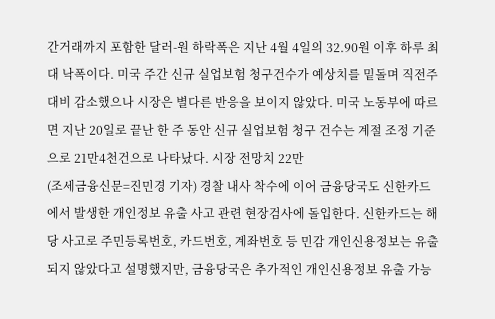간거래까지 포함한 달러-원 하락폭은 지난 4월 4일의 32.90원 이후 하루 최대 낙폭이다. 미국 주간 신규 실업보험 청구건수가 예상치를 밑돌며 직전주 대비 감소했으나 시장은 별다른 반응을 보이지 않았다. 미국 노동부에 따르면 지난 20일로 끝난 한 주 동안 신규 실업보험 청구 건수는 계절 조정 기준으로 21만4천건으로 나타났다. 시장 전망치 22만
(조세금융신문=진민경 기자) 경찰 내사 착수에 이어 금융당국도 신한카드에서 발생한 개인정보 유출 사고 관련 현장검사에 돌입한다. 신한카드는 해당 사고로 주민등록번호, 카드번호, 계좌번호 등 민감 개인신용정보는 유출되지 않았다고 설명했지만, 금융당국은 추가적인 개인신용정보 유출 가능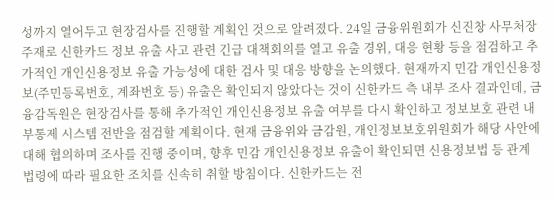성까지 열어두고 현장검사를 진행할 계획인 것으로 알려졌다. 24일 금융위원회가 신진창 사무처장 주재로 신한카드 정보 유출 사고 관련 긴급 대책회의를 열고 유출 경위, 대응 현황 등을 점검하고 추가적인 개인신용정보 유출 가능성에 대한 검사 및 대응 방향을 논의했다. 현재까지 민감 개인신용정보(주민등록번호, 계좌번호 등) 유출은 확인되지 않았다는 것이 신한카드 측 내부 조사 결과인데, 금융감독원은 현장검사를 통해 추가적인 개인신용정보 유출 여부를 다시 확인하고 정보보호 관련 내부통제 시스템 전반을 점검할 계획이다. 현재 금융위와 금감원, 개인정보보호위원회가 해당 사안에 대해 협의하며 조사를 진행 중이며, 향후 민감 개인신용정보 유출이 확인되면 신용정보법 등 관계 법령에 따라 필요한 조치를 신속히 취할 방침이다. 신한카드는 전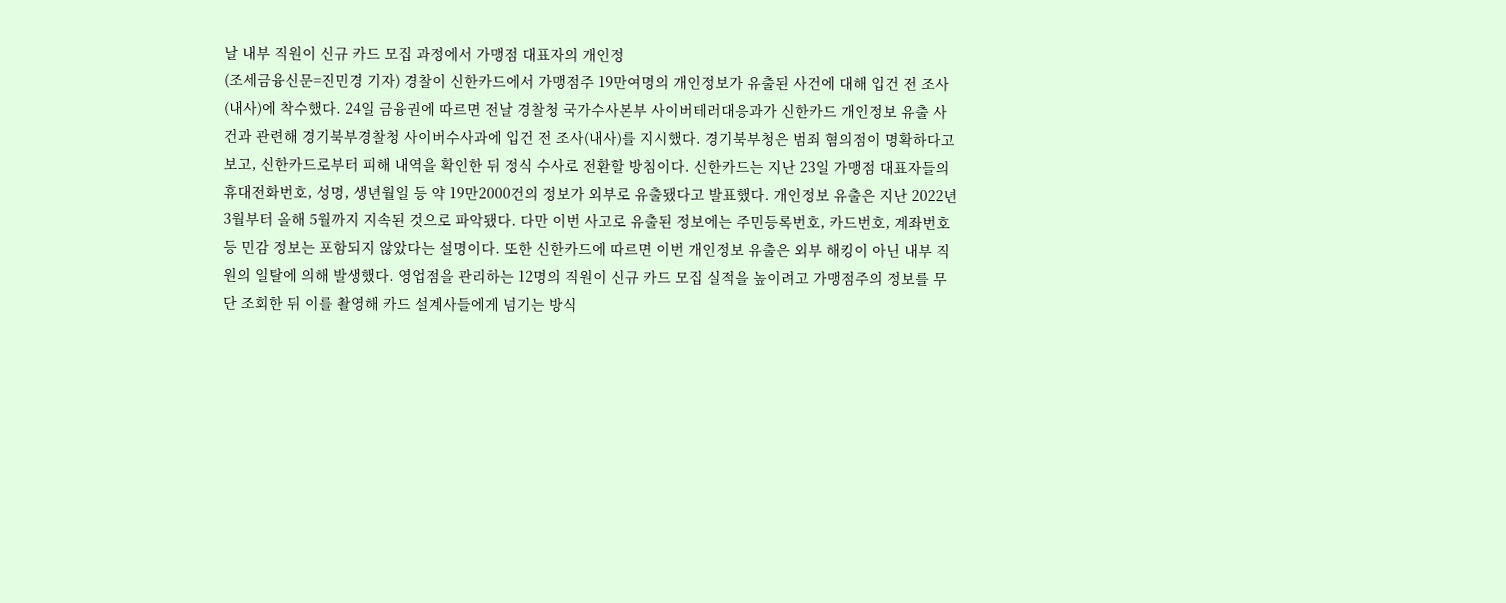날 내부 직원이 신규 카드 모집 과정에서 가맹점 대표자의 개인정
(조세금융신문=진민경 기자) 경찰이 신한카드에서 가맹점주 19만여명의 개인정보가 유출된 사건에 대해 입건 전 조사(내사)에 착수했다. 24일 금융권에 따르면 전날 경찰청 국가수사본부 사이버테러대응과가 신한카드 개인정보 유출 사건과 관련해 경기북부경찰청 사이버수사과에 입건 전 조사(내사)를 지시했다. 경기북부청은 범죄 혐의점이 명확하다고 보고, 신한카드로부터 피해 내역을 확인한 뒤 정식 수사로 전환할 방침이다. 신한카드는 지난 23일 가맹점 대표자들의 휴대전화번호, 성명, 생년월일 등 약 19만2000건의 정보가 외부로 유출됐다고 발표했다. 개인정보 유출은 지난 2022년 3월부터 올해 5월까지 지속된 것으로 파악됐다. 다만 이번 사고로 유출된 정보에는 주민등록번호, 카드번호, 계좌번호 등 민감 정보는 포함되지 않았다는 설명이다. 또한 신한카드에 따르면 이번 개인정보 유출은 외부 해킹이 아닌 내부 직원의 일탈에 의해 발생했다. 영업점을 관리하는 12명의 직원이 신규 카드 모집 실적을 높이려고 가맹점주의 정보를 무단 조회한 뒤 이를 촬영해 카드 설계사들에게 넘기는 방식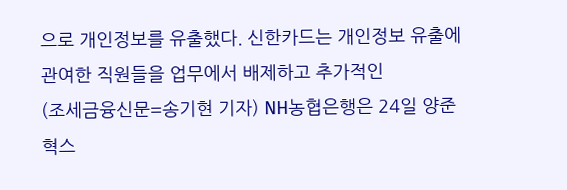으로 개인정보를 유출했다. 신한카드는 개인정보 유출에 관여한 직원들을 업무에서 배제하고 추가적인
(조세금융신문=송기현 기자) NH농협은행은 24일 양준혁스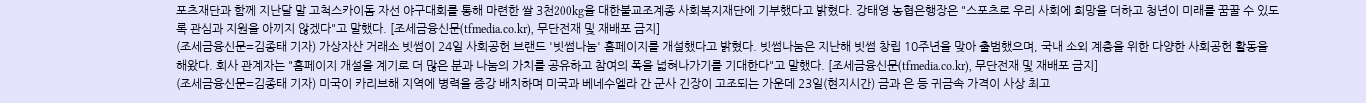포츠재단과 함께 지난달 말 고척스카이돔 자선 야구대회를 통해 마련한 쌀 3천200kg을 대한불교조계종 사회복지재단에 기부했다고 밝혔다. 강태영 농협은행장은 "스포츠로 우리 사회에 희망을 더하고 청년이 미래를 꿈꿀 수 있도록 관심과 지원을 아끼지 않겠다"고 말했다. [조세금융신문(tfmedia.co.kr), 무단전재 및 재배포 금지]
(조세금융신문=김종태 기자) 가상자산 거래소 빗썸이 24일 사회공헌 브랜드 '빗썸나눔' 홈페이지를 개설했다고 밝혔다. 빗썸나눔은 지난해 빗썸 창립 10주년을 맞아 출범했으며, 국내 소외 계층을 위한 다양한 사회공헌 활동을 해왔다. 회사 관계자는 "홈페이지 개설을 계기로 더 많은 분과 나눔의 가치를 공유하고 참여의 폭을 넓혀나가기를 기대한다"고 말했다. [조세금융신문(tfmedia.co.kr), 무단전재 및 재배포 금지]
(조세금융신문=김종태 기자) 미국이 카리브해 지역에 병력을 증강 배치하며 미국과 베네수엘라 간 군사 긴장이 고조되는 가운데 23일(현지시간) 금과 은 등 귀금속 가격이 사상 최고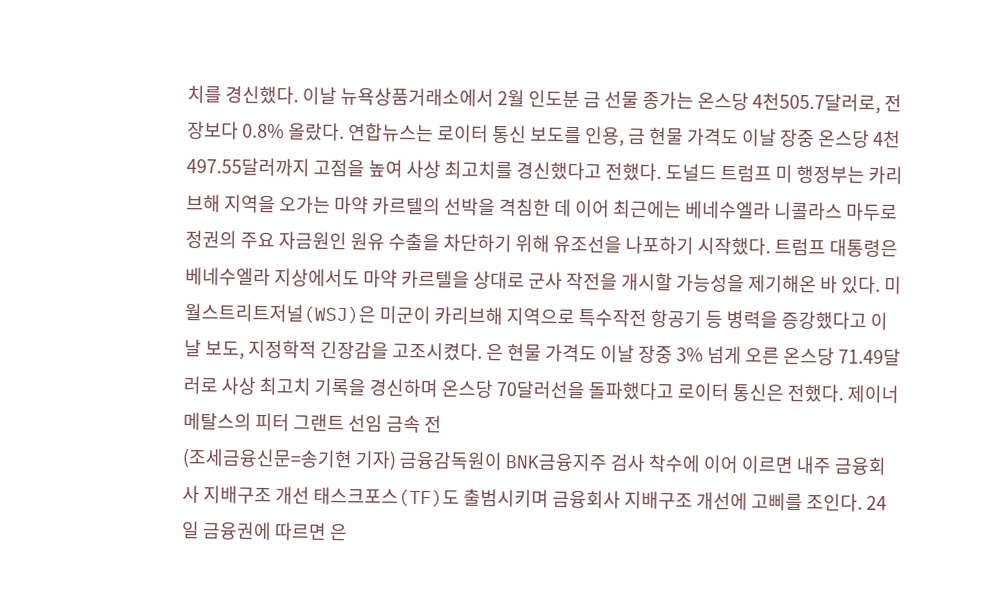치를 경신했다. 이날 뉴욕상품거래소에서 2월 인도분 금 선물 종가는 온스당 4천505.7달러로, 전장보다 0.8% 올랐다. 연합뉴스는 로이터 통신 보도를 인용, 금 현물 가격도 이날 장중 온스당 4천497.55달러까지 고점을 높여 사상 최고치를 경신했다고 전했다. 도널드 트럼프 미 행정부는 카리브해 지역을 오가는 마약 카르텔의 선박을 격침한 데 이어 최근에는 베네수엘라 니콜라스 마두로 정권의 주요 자금원인 원유 수출을 차단하기 위해 유조선을 나포하기 시작했다. 트럼프 대통령은 베네수엘라 지상에서도 마약 카르텔을 상대로 군사 작전을 개시할 가능성을 제기해온 바 있다. 미 월스트리트저널(WSJ)은 미군이 카리브해 지역으로 특수작전 항공기 등 병력을 증강했다고 이날 보도, 지정학적 긴장감을 고조시켰다. 은 현물 가격도 이날 장중 3% 넘게 오른 온스당 71.49달러로 사상 최고치 기록을 경신하며 온스당 70달러선을 돌파했다고 로이터 통신은 전했다. 제이너 메탈스의 피터 그랜트 선임 금속 전
(조세금융신문=송기현 기자) 금융감독원이 BNK금융지주 검사 착수에 이어 이르면 내주 금융회사 지배구조 개선 태스크포스(TF)도 출범시키며 금융회사 지배구조 개선에 고삐를 조인다. 24일 금융권에 따르면 은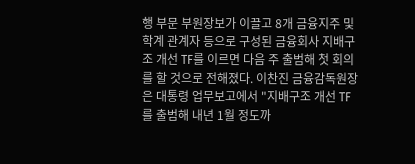행 부문 부원장보가 이끌고 8개 금융지주 및 학계 관계자 등으로 구성된 금융회사 지배구조 개선 TF를 이르면 다음 주 출범해 첫 회의를 할 것으로 전해졌다. 이찬진 금융감독원장은 대통령 업무보고에서 "지배구조 개선 TF를 출범해 내년 1월 정도까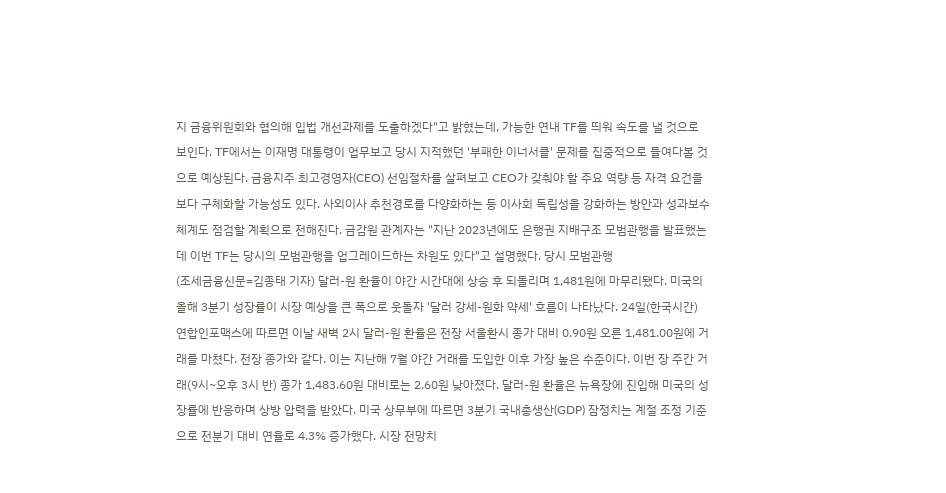지 금융위원회와 협의해 입법 개선과제를 도출하겠다"고 밝혔는데, 가능한 연내 TF를 띄워 속도를 낼 것으로 보인다. TF에서는 이재명 대통령이 업무보고 당시 지적했던 '부패한 이너서클' 문제를 집중적으로 들여다볼 것으로 예상된다. 금융지주 최고경영자(CEO) 선임절차를 살펴보고 CEO가 갖춰야 할 주요 역량 등 자격 요건을 보다 구체화할 가능성도 있다. 사외이사 추천경로를 다양화하는 등 이사회 독립성을 강화하는 방안과 성과보수체계도 점검할 계획으로 전해진다. 금감원 관계자는 "지난 2023년에도 은행권 지배구조 모범관행을 발표했는데 이번 TF는 당시의 모범관행을 업그레이드하는 차원도 있다"고 설명했다. 당시 모범관행
(조세금융신문=김종태 기자) 달러-원 환율이 야간 시간대에 상승 후 되돌리며 1,481원에 마무리됐다. 미국의 올해 3분기 성장률이 시장 예상을 큰 폭으로 웃돌자 '달러 강세-원화 약세' 흐름이 나타났다. 24일(한국시간) 연합인포맥스에 따르면 이날 새벽 2시 달러-원 환율은 전장 서울환시 종가 대비 0.90원 오른 1,481.00원에 거래를 마쳤다. 전장 종가와 같다. 이는 지난해 7월 야간 거래를 도입한 이후 가장 높은 수준이다. 이번 장 주간 거래(9시~오후 3시 반) 종가 1,483.60원 대비로는 2.60원 낮아졌다. 달러-원 환율은 뉴욕장에 진입해 미국의 성장률에 반응하며 상방 압력을 받았다. 미국 상무부에 따르면 3분기 국내총생산(GDP) 잠정치는 계절 조정 기준으로 전분기 대비 연율로 4.3% 증가했다. 시장 전망치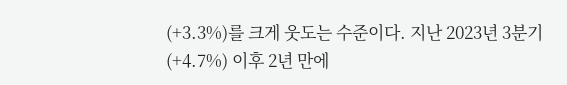(+3.3%)를 크게 웃도는 수준이다. 지난 2023년 3분기(+4.7%) 이후 2년 만에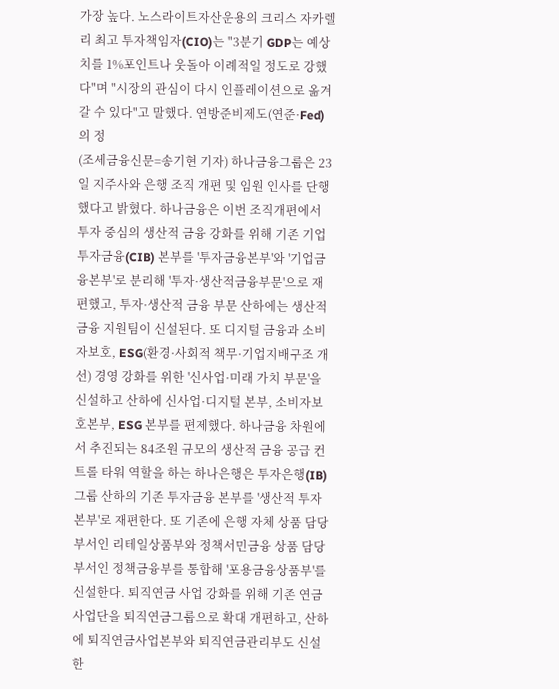가장 높다. 노스라이트자산운용의 크리스 자카렐리 최고 투자책임자(CIO)는 "3분기 GDP는 예상치를 1%포인트나 웃돌아 이례적일 정도로 강했다"며 "시장의 관심이 다시 인플레이션으로 옮겨갈 수 있다"고 말했다. 연방준비제도(연준·Fed)의 정
(조세금융신문=송기현 기자) 하나금융그룹은 23일 지주사와 은행 조직 개편 및 임원 인사를 단행했다고 밝혔다. 하나금융은 이번 조직개편에서 투자 중심의 생산적 금융 강화를 위해 기존 기업투자금융(CIB) 본부를 '투자금융본부'와 '기업금융본부'로 분리해 '투자·생산적금융부문'으로 재편했고, 투자·생산적 금융 부문 산하에는 생산적 금융 지원팀이 신설된다. 또 디지털 금융과 소비자보호, ESG(환경·사회적 책무·기업지배구조 개선) 경영 강화를 위한 '신사업·미래 가치 부문'을 신설하고 산하에 신사업·디지털 본부, 소비자보호본부, ESG 본부를 편제했다. 하나금융 차원에서 추진되는 84조원 규모의 생산적 금융 공급 컨트롤 타워 역할을 하는 하나은행은 투자은행(IB) 그룹 산하의 기존 투자금융 본부를 '생산적 투자 본부'로 재편한다. 또 기존에 은행 자체 상품 담당 부서인 리테일상품부와 정책서민금융 상품 담당 부서인 정책금융부를 통합해 '포용금융상품부'를 신설한다. 퇴직연금 사업 강화를 위해 기존 연금사업단을 퇴직연금그룹으로 확대 개편하고, 산하에 퇴직연금사업본부와 퇴직연금관리부도 신설한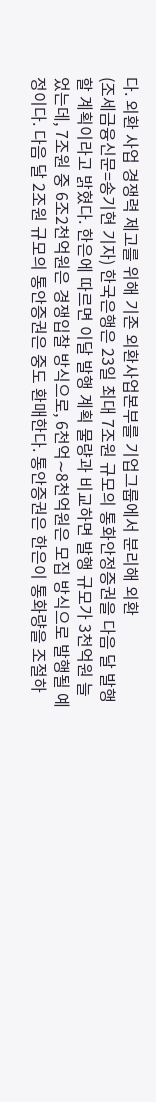다. 외환 사업 경쟁력 제고를 위해 기존 외환사업본부를 기업그룹에서 분리해 외환
(조세금융신문=송기현 기자) 한국은행은 23일 최대 7조원 규모의 통화안정증권을 다음 달 발행할 계획이라고 밝혔다. 한은에 따르면 이달 발행 계획 물량과 비교하면 발행 규모가 3천억원 늘었는데, 7조원 중 6조2천억원은 경쟁입찰 방식으로, 6천억∼8천억원은 모집 방식으로 발행될 예정이다. 다음 달 2조원 규모의 통안증권은 중도 환매한다. 통안증권은 한은이 통화량을 조절하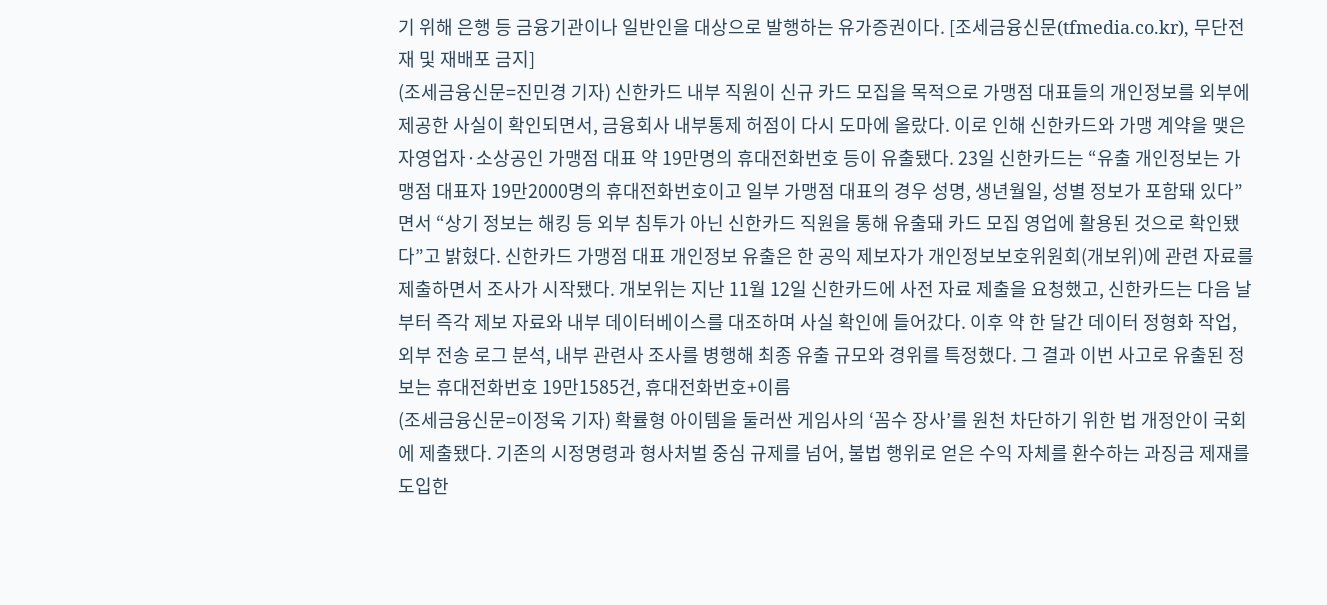기 위해 은행 등 금융기관이나 일반인을 대상으로 발행하는 유가증권이다. [조세금융신문(tfmedia.co.kr), 무단전재 및 재배포 금지]
(조세금융신문=진민경 기자) 신한카드 내부 직원이 신규 카드 모집을 목적으로 가맹점 대표들의 개인정보를 외부에 제공한 사실이 확인되면서, 금융회사 내부통제 허점이 다시 도마에 올랐다. 이로 인해 신한카드와 가맹 계약을 맺은 자영업자·소상공인 가맹점 대표 약 19만명의 휴대전화번호 등이 유출됐다. 23일 신한카드는 “유출 개인정보는 가맹점 대표자 19만2000명의 휴대전화번호이고 일부 가맹점 대표의 경우 성명, 생년월일, 성별 정보가 포함돼 있다”면서 “상기 정보는 해킹 등 외부 침투가 아닌 신한카드 직원을 통해 유출돼 카드 모집 영업에 활용된 것으로 확인됐다”고 밝혔다. 신한카드 가맹점 대표 개인정보 유출은 한 공익 제보자가 개인정보보호위원회(개보위)에 관련 자료를 제출하면서 조사가 시작됐다. 개보위는 지난 11월 12일 신한카드에 사전 자료 제출을 요청했고, 신한카드는 다음 날부터 즉각 제보 자료와 내부 데이터베이스를 대조하며 사실 확인에 들어갔다. 이후 약 한 달간 데이터 정형화 작업, 외부 전송 로그 분석, 내부 관련사 조사를 병행해 최종 유출 규모와 경위를 특정했다. 그 결과 이번 사고로 유출된 정보는 휴대전화번호 19만1585건, 휴대전화번호+이름
(조세금융신문=이정욱 기자) 확률형 아이템을 둘러싼 게임사의 ‘꼼수 장사’를 원천 차단하기 위한 법 개정안이 국회에 제출됐다. 기존의 시정명령과 형사처벌 중심 규제를 넘어, 불법 행위로 얻은 수익 자체를 환수하는 과징금 제재를 도입한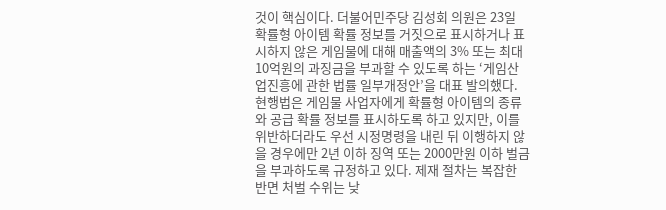것이 핵심이다. 더불어민주당 김성회 의원은 23일 확률형 아이템 확률 정보를 거짓으로 표시하거나 표시하지 않은 게임물에 대해 매출액의 3% 또는 최대 10억원의 과징금을 부과할 수 있도록 하는 ‘게임산업진흥에 관한 법률 일부개정안’을 대표 발의했다. 현행법은 게임물 사업자에게 확률형 아이템의 종류와 공급 확률 정보를 표시하도록 하고 있지만, 이를 위반하더라도 우선 시정명령을 내린 뒤 이행하지 않을 경우에만 2년 이하 징역 또는 2000만원 이하 벌금을 부과하도록 규정하고 있다. 제재 절차는 복잡한 반면 처벌 수위는 낮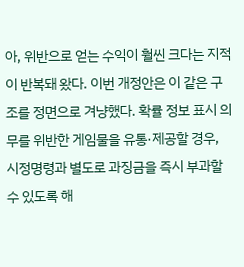아, 위반으로 얻는 수익이 훨씬 크다는 지적이 반복돼 왔다. 이번 개정안은 이 같은 구조를 정면으로 겨냥했다. 확률 정보 표시 의무를 위반한 게임물을 유통·제공할 경우, 시정명령과 별도로 과징금을 즉시 부과할 수 있도록 해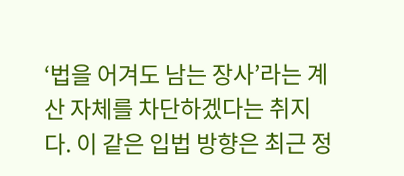‘법을 어겨도 남는 장사’라는 계산 자체를 차단하겠다는 취지다. 이 같은 입법 방향은 최근 정